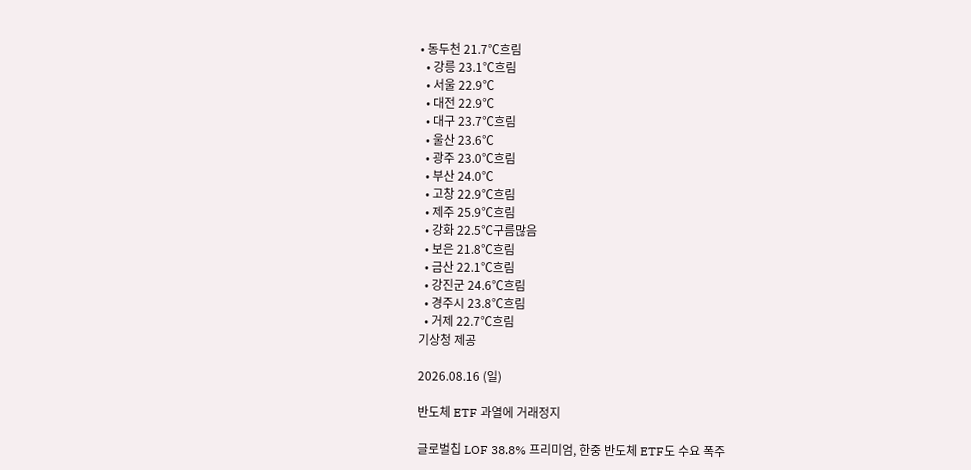• 동두천 21.7℃흐림
  • 강릉 23.1℃흐림
  • 서울 22.9℃
  • 대전 22.9℃
  • 대구 23.7℃흐림
  • 울산 23.6℃
  • 광주 23.0℃흐림
  • 부산 24.0℃
  • 고창 22.9℃흐림
  • 제주 25.9℃흐림
  • 강화 22.5℃구름많음
  • 보은 21.8℃흐림
  • 금산 22.1℃흐림
  • 강진군 24.6℃흐림
  • 경주시 23.8℃흐림
  • 거제 22.7℃흐림
기상청 제공

2026.08.16 (일)

반도체 ETF 과열에 거래정지

글로벌칩 LOF 38.8% 프리미엄, 한중 반도체 ETF도 수요 폭주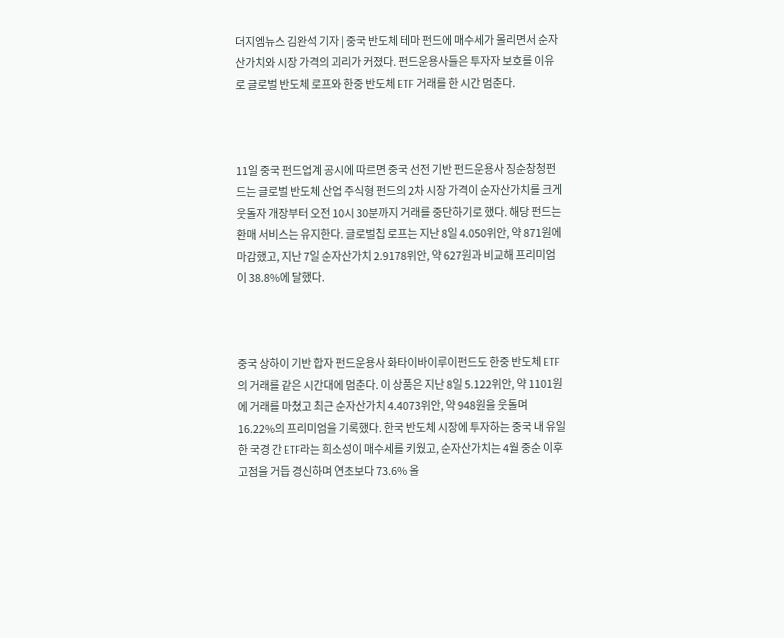더지엠뉴스 김완석 기자 | 중국 반도체 테마 펀드에 매수세가 몰리면서 순자산가치와 시장 가격의 괴리가 커졌다. 펀드운용사들은 투자자 보호를 이유로 글로벌 반도체 로프와 한중 반도체 ETF 거래를 한 시간 멈춘다.



11일 중국 펀드업계 공시에 따르면 중국 선전 기반 펀드운용사 징순창청펀드는 글로벌 반도체 산업 주식형 펀드의 2차 시장 가격이 순자산가치를 크게 웃돌자 개장부터 오전 10시 30분까지 거래를 중단하기로 했다. 해당 펀드는 환매 서비스는 유지한다. 글로벌칩 로프는 지난 8일 4.050위안, 약 871원에 마감했고, 지난 7일 순자산가치 2.9178위안, 약 627원과 비교해 프리미엄이 38.8%에 달했다.



중국 상하이 기반 합자 펀드운용사 화타이바이루이펀드도 한중 반도체 ETF의 거래를 같은 시간대에 멈춘다. 이 상품은 지난 8일 5.122위안, 약 1101원에 거래를 마쳤고 최근 순자산가치 4.4073위안, 약 948원을 웃돌며 16.22%의 프리미엄을 기록했다. 한국 반도체 시장에 투자하는 중국 내 유일한 국경 간 ETF라는 희소성이 매수세를 키웠고, 순자산가치는 4월 중순 이후 고점을 거듭 경신하며 연초보다 73.6% 올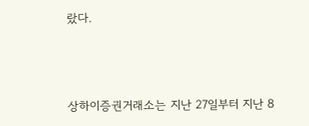랐다.



상하이증권거래소는 지난 27일부터 지난 8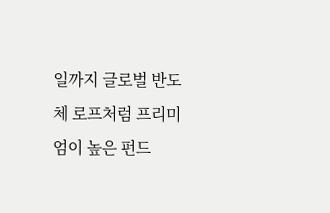일까지 글로벌 반도체 로프처럼 프리미엄이 높은 펀드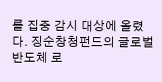를 집중 감시 대상에 올렸다. 징순창청펀드의 글로벌 반도체 로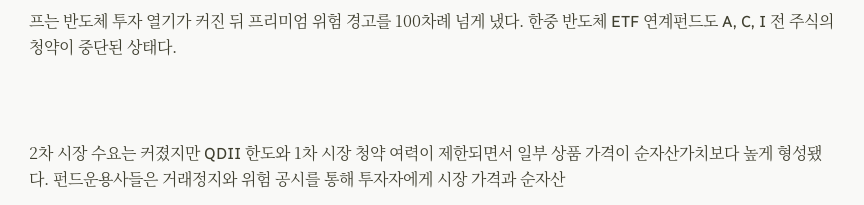프는 반도체 투자 열기가 커진 뒤 프리미엄 위험 경고를 100차례 넘게 냈다. 한중 반도체 ETF 연계펀드도 A, C, I 전 주식의 청약이 중단된 상태다.



2차 시장 수요는 커졌지만 QDII 한도와 1차 시장 청약 여력이 제한되면서 일부 상품 가격이 순자산가치보다 높게 형성됐다. 펀드운용사들은 거래정지와 위험 공시를 통해 투자자에게 시장 가격과 순자산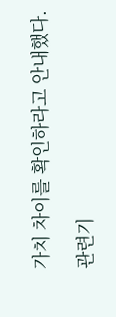가치 차이를 확인하라고 안내했다.

관련기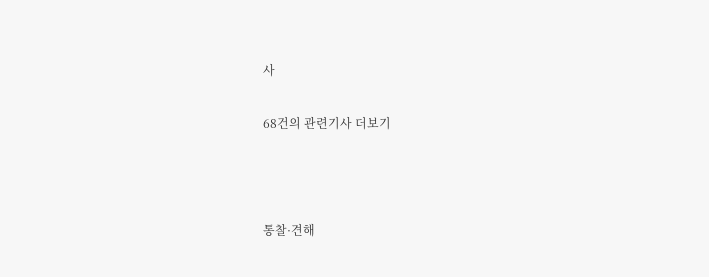사

68건의 관련기사 더보기



통찰·견해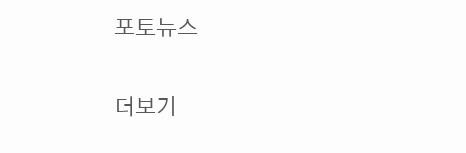포토뉴스

더보기